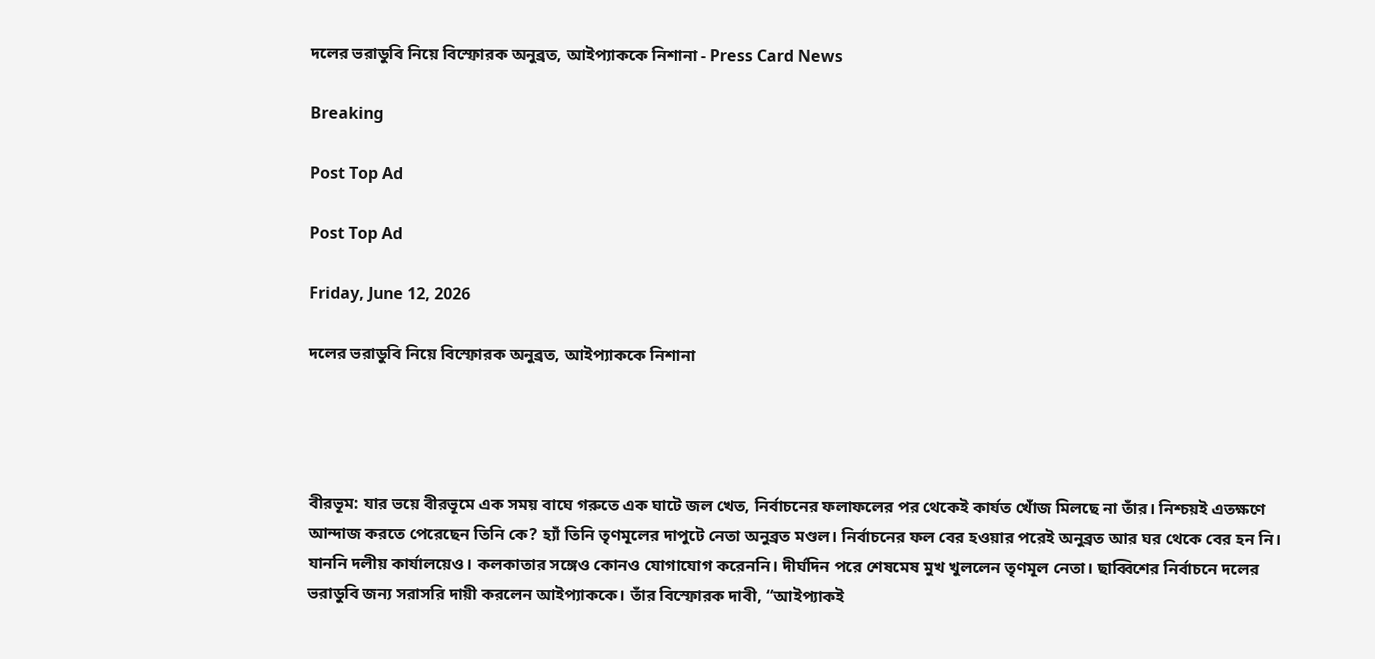দলের ভরাডুবি নিয়ে বিস্ফোরক অনুব্রত, আইপ্যাককে নিশানা - Press Card News

Breaking

Post Top Ad

Post Top Ad

Friday, June 12, 2026

দলের ভরাডুবি নিয়ে বিস্ফোরক অনুব্রত, আইপ্যাককে নিশানা




বীরভূম: যার ভয়ে বীরভূমে এক সময় বাঘে গরুতে এক ঘাটে জল খেত, নির্বাচনের ফলাফলের পর থেকেই কার্যত খোঁজ মিলছে না তাঁর। নিশ্চয়ই এতক্ষণে আন্দাজ করতে পেরেছেন তিনি কে? হ্যাঁ তিনি তৃণমূলের দাপুটে নেতা অনুব্রত মণ্ডল। নির্বাচনের ফল বের হওয়ার পরেই অনুব্রত আর ঘর থেকে বের হন নি। যাননি দলীয় কার্যালয়েও। কলকাতার সঙ্গেও কোনও যোগাযোগ করেননি। দীর্ঘদিন পরে শেষমেষ মুখ খুললেন তৃণমূল নেতা। ছাব্বিশের নির্বাচনে দলের ভরাডুবি জন্য সরাসরি দায়ী করলেন আইপ্যাককে। তাঁর বিস্ফোরক দাবী, “আইপ্যাকই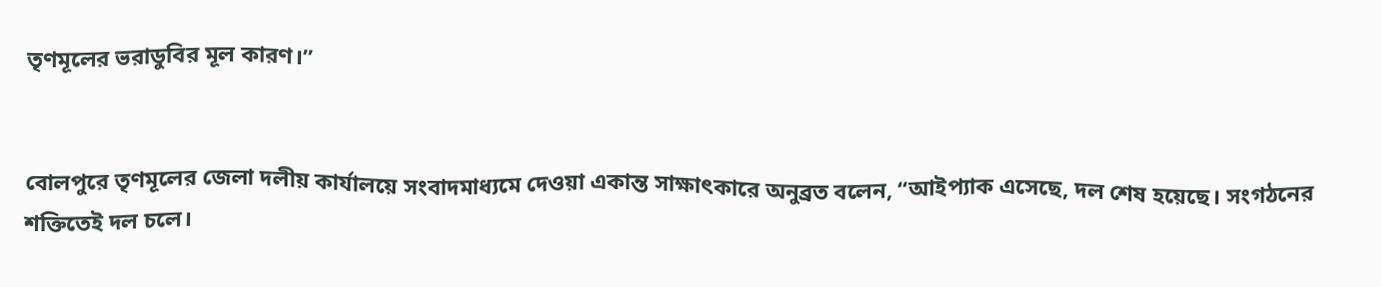তৃণমূলের ভরাডুবির মূল কারণ।”


বোলপুরে তৃণমূলের জেলা দলীয় কার্যালয়ে সংবাদমাধ্যমে দেওয়া একান্ত সাক্ষাৎকারে অনুব্রত বলেন, “আইপ্যাক এসেছে, দল শেষ হয়েছে। সংগঠনের শক্তিতেই দল চলে।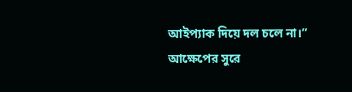আইপ্যাক দিয়ে দল চলে না।” আক্ষেপের সুরে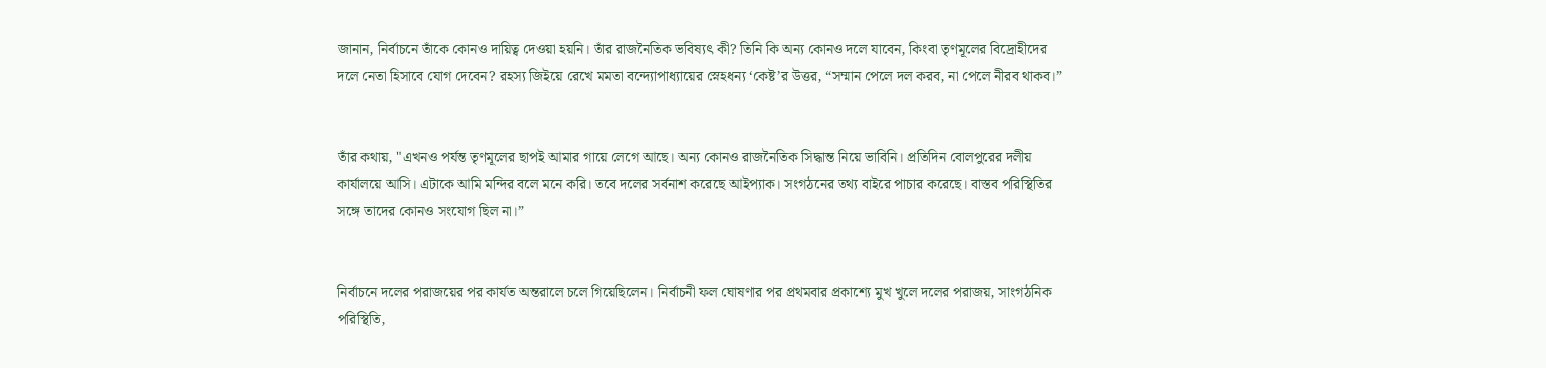জানান, নির্বাচনে তাঁকে কোনও দায়িত্ব দেওয়া হয়নি। তাঁর রাজনৈতিক ভবিষ্যৎ কী? তিনি কি অন্য কোনও দলে যাবেন, কিংবা তৃণমূলের বিদ্রোহীদের দলে নেতা হিসাবে যোগ দেবেন? রহস্য জিইয়ে রেখে মমতা বন্দ্যোপাধ্যায়ের স্নেহধন্য ‘কেষ্ট’র উত্তর, “সম্মান পেলে দল করব, না পেলে নীরব থাকব।”


তাঁর কথায়, "এখনও পর্যন্ত তৃণমূলের ছাপই আমার গায়ে লেগে আছে। অন্য কোনও রাজনৈতিক সিদ্ধান্ত নিয়ে ভাবিনি। প্রতিদিন বোলপুরের দলীয় কার্যালয়ে আসি। এটাকে আমি মন্দির বলে মনে করি। তবে দলের সর্বনাশ করেছে আইপ্যাক। সংগঠনের তথ্য বাইরে পাচার করেছে। বাস্তব পরিস্থিতির সঙ্গে তাদের কোনও সংযোগ ছিল না।”


নির্বাচনে দলের পরাজয়ের পর কার্যত অন্তরালে চলে গিয়েছিলেন। নির্বাচনী ফল ঘোষণার পর প্রথমবার প্রকাশ্যে মুখ খুলে দলের পরাজয়, সাংগঠনিক পরিস্থিতি,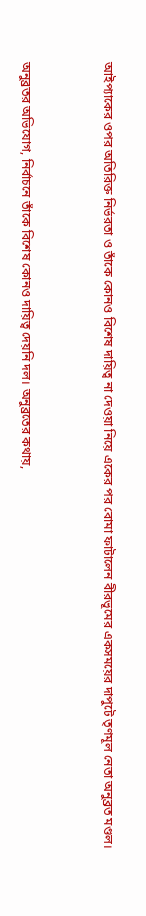আইপ্যাকের ওপর অতিরিক্ত নির্ভরতা ও তাঁকে কোনও বিশেষ দায়িত্ব না দেওয়া নিয়ে একের পর বোমা ফাটালেন বীরভূমের একসময়ের দাপুটে তৃণমূল নেতা অনুব্রত মণ্ডল।


অনুব্রতর অভিযোগ, নির্বাচনে তাঁকে বিশেষ কোনও দায়িত্ব দেয়নি দল। অনুব্রতের কথায়,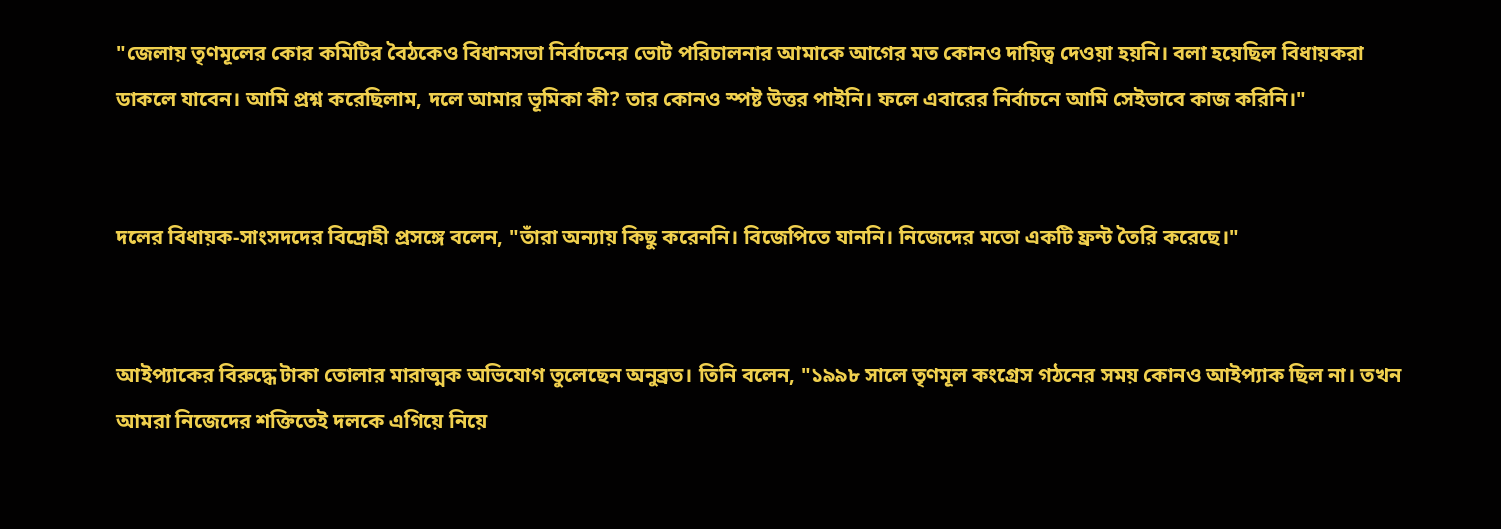"জেলায় তৃণমূলের কোর কমিটির বৈঠকেও বিধানসভা নির্বাচনের ভোট পরিচালনার আমাকে আগের মত কোনও দায়িত্ব দেওয়া হয়নি। বলা হয়েছিল বিধায়করা ডাকলে যাবেন। আমি প্রশ্ন করেছিলাম, দলে আমার ভূমিকা কী? তার কোনও স্পষ্ট উত্তর পাইনি। ফলে এবারের নির্বাচনে আমি সেইভাবে কাজ করিনি।"


দলের বিধায়ক-সাংসদদের বিদ্রোহী প্রসঙ্গে বলেন, "তাঁরা অন্যায় কিছু করেননি। বিজেপিতে যাননি। নিজেদের মতো একটি ফ্রন্ট তৈরি করেছে।"


আইপ্যাকের বিরুদ্ধে টাকা তোলার মারাত্মক অভিযোগ তুলেছেন অনুব্রত। তিনি বলেন, "১৯৯৮ সালে তৃণমূল কংগ্রেস গঠনের সময় কোনও আইপ্যাক ছিল না। তখন আমরা নিজেদের শক্তিতেই দলকে এগিয়ে নিয়ে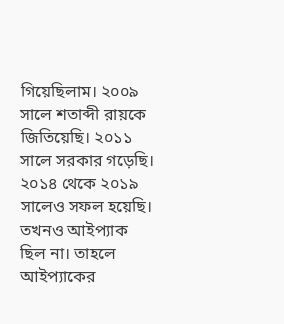গিয়েছিলাম। ২০০৯ সালে শতাব্দী রায়কে জিতিয়েছি। ২০১১ সালে সরকার গড়েছি। ২০১৪ থেকে ২০১৯ সালেও সফল হয়েছি। তখনও আইপ্যাক ছিল না। তাহলে আইপ্যাকের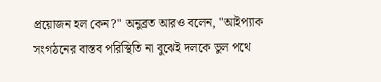প্রয়োজন হল কেন?" অনুব্রত আরও বলেন, "আইপ্যাক সংগঠনের বাস্তব পরিস্থিতি না বুঝেই দলকে ভুল পথে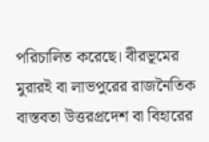পরিচালিত করেছে। বীরভূমের মুরারই বা লাভপুরের রাজনৈতিক বাস্তবতা উত্তরপ্রদেশ বা বিহারের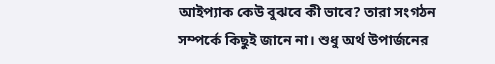আইপ্যাক কেউ বুঝবে কী ভাবে? তারা সংগঠন সম্পর্কে কিছুই জানে না। শুধু অর্থ উপার্জনের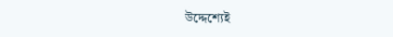উদ্দেশ্যেই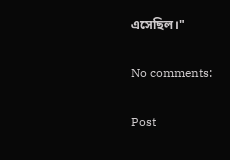এসেছিল।"

No comments:

Post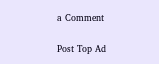a Comment

Post Top Ad